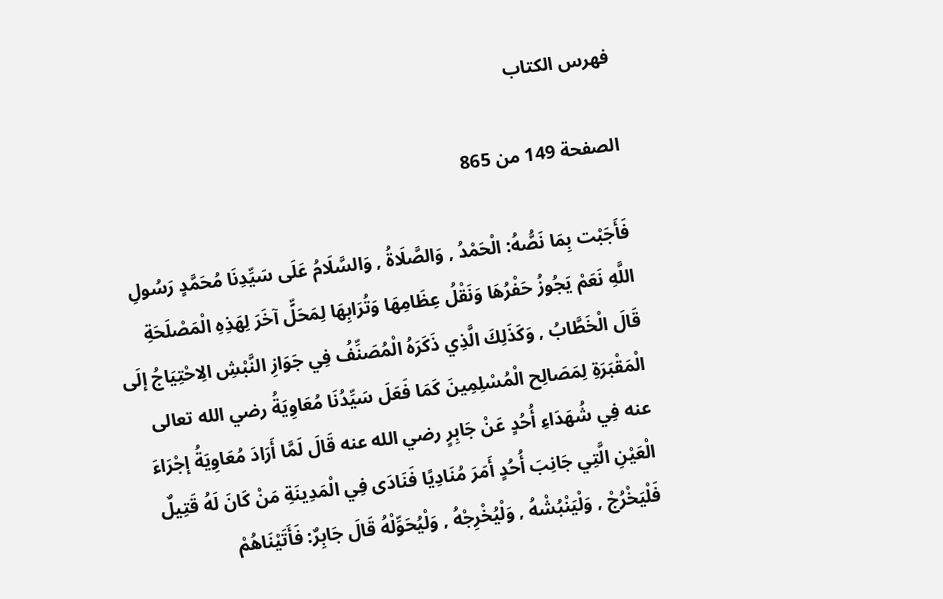فهرس الكتاب

الصفحة 149 من 865

فَأَجَبْت بِمَا نَصُّهُ: الْحَمْدُ , وَالصَّلَاةُ , وَالسَّلَامُ عَلَى سَيِّدِنَا مُحَمَّدٍ رَسُولِ اللَّهِ نَعَمْ يَجُوزُ حَفْرُهَا وَنَقْلُ عِظَامِهَا وَتُرَابِهَا لِمَحَلٍّ آخَرَ لِهَذِهِ الْمَصْلَحَةِ قَالَ الْخَطَّابُ , وَكَذَلِكَ الَّذِي ذَكَرَهُ الْمُصَنِّفُ فِي جَوَازِ النَّبْشِ الِاحْتِيَاجُ إلَى الْمَقْبَرَةِ لِمَصَالِح الْمُسْلِمِينَ كَمَا فَعَلَ سَيِّدُنَا مُعَاوِيَةُ رضي الله تعالى عنه فِي شُهَدَاءِ أُحُدٍ عَنْ جَابِرٍ رضي الله عنه قَالَ لَمَّا أَرَادَ مُعَاوِيَةُ إجْرَاءَ الْعَيْنِ الَّتِي جَانِبَ أُحُدٍ أَمَرَ مُنَادِيًا فَنَادَى فِي الْمَدِينَةِ مَنْ كَانَ لَهُ قَتِيلٌ فَلْيَخْرُجْ , وَلْيَنْبُشْهُ , وَلْيُخْرِجْهُ , وَلْيُحَوِّلْهُ قَالَ جَابِرٌ: فَأَتَيْنَاهُمْ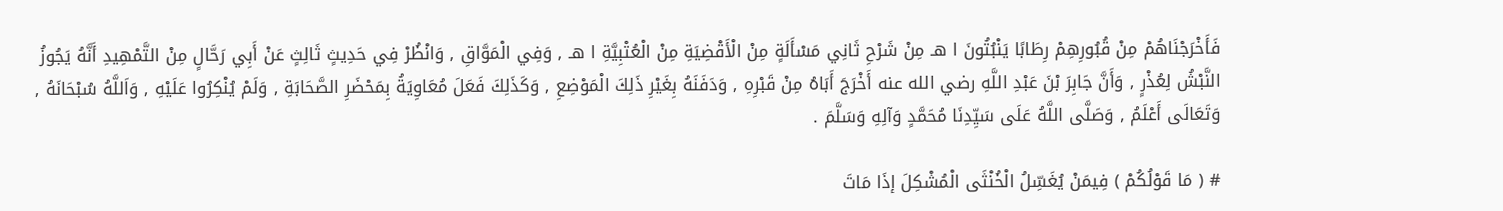فَأَخْرَجْنَاهُمْ مِنْ قُبُورِهِمْ رِطَابًا يَنْبُتُونَ ا هـ مِنْ شَرْحِ ثَانِي مَسْأَلَةٍ مِنْ الْأَقْضِيَةِ مِنْ الْعُتْبِيَّةِ ا هـ , وَفِي الْمَوَّاقِ , وَانْظُرْ فِي حَدِيثٍ ثَالِثٍ عَنْ أَبِي رَحَّالٍ مِنْ التَّمْهِيدِ أَنَّهُ يَجُوزُ النَّبْشُ لِعُذْرٍ , وَأَنَّ جَابِرَ بْنَ عَبْدِ اللَّهِ رضي الله عنه أَخْرَجَ أَبَاهُ مِنْ قَبْرِهِ , وَدَفَنَهُ بِغَيْرِ ذَلِكَ الْمَوْضِعِ , وَكَذَلِكَ فَعَلَ مُعَاوِيَةُ بِمَحْضَرِ الصَّحَابَةِ , وَلَمْ يُنْكِرُوا عَلَيْهِ , وَاَللَّهُ سُبْحَانَهُ , وَتَعَالَى أَعْلَمُ , وَصَلَّى اللَّهُ عَلَى سَيِّدِنَا مُحَمَّدٍ وَآلِهِ وَسَلَّمَ .

# ( مَا قَوْلُكُمْ ) فِيمَنْ يُغَسِّلُ الْخُنْثَى الْمُشْكِلَ إذَا مَاتَ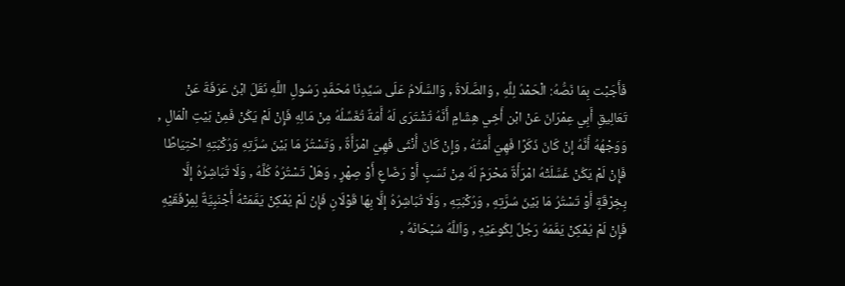فَأَجَبْت بِمَا نَصُّهُ: الْحَمْدُ لِلَّهِ , وَالصَّلَاةُ , وَالسَّلَامُ عَلَى سَيِّدِنَا مُحَمَّدٍ رَسُولِ اللَّهِ نَقَلَ ابْنُ عَرَفَةَ عَنْ تَعَالِيقِ أَبِي عِمْرَانَ عَنْ ابْن أَخِي هِشَامٍ أَنَّهُ تُشْتَرَى لَهُ أَمَةٌ تُغَسِّلُهُ مِنْ مَالِهِ فَإِنْ لَمْ يَكُنْ فَمِنْ بَيْتِ الْمَالِ , وَوَجْهُهُ أَنَّهُ إنْ كَانَ ذَكَرًا فَهِيَ أَمَتُهُ , وَإِنْ كَانَ أُنْثَى فَهِيَ امْرَأَةٌ , وَتَسْتُرُ مَا بَيْنَ سُرَّتِهِ وَرُكْبَتِهِ احْتِيَاطًا فَإِنْ لَمْ يَكُنْ غَسَّلَتْهُ امْرَأَةٌ مَحْرَمٌ لَهُ مِنْ نَسَبٍ أَوْ رَضَاعٍ أَوْ صِهْرٍ , وَهَلْ تَسْتُرُهُ كُلَّهُ , وَلَا تُبَاشِرُهُ إلَّا بِخِرْقَةٍ أَوْ تَسْتُرُ مَا بَيْنَ سُرَّتِهِ , وَرُكْبَتِهِ , وَلَا تُبَاشِرُهُ إلَّا بِهَا قَوْلَانِ فَإِنْ لَمْ يُمْكِنْ يَمَّمَتْهُ أَجْنَبِيَّةٌ لِمِرْفَقَيْهِ فَإِنْ لَمْ يُمْكِنْ يَمَّمَهُ رَجُلٌ لِكُوعَيْهِ , وَاَللَّهُ سُبْحَانَهُ ,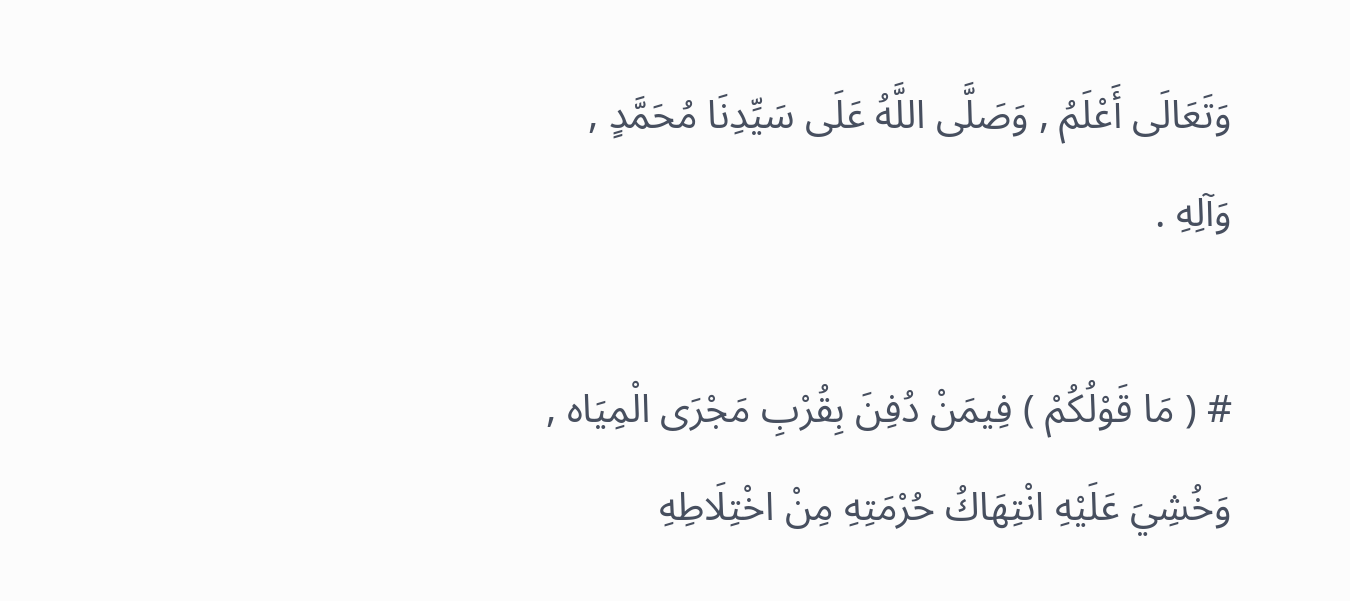وَتَعَالَى أَعْلَمُ , وَصَلَّى اللَّهُ عَلَى سَيِّدِنَا مُحَمَّدٍ , وَآلِهِ .

# ( مَا قَوْلُكُمْ ) فِيمَنْ دُفِنَ بِقُرْبِ مَجْرَى الْمِيَاه , وَخُشِيَ عَلَيْهِ انْتِهَاكُ حُرْمَتِهِ مِنْ اخْتِلَاطِهِ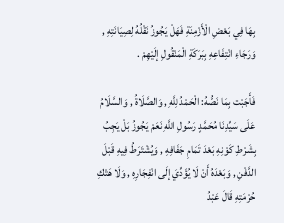بِهَا فِي بَعْضِ الْأَزْمِنَةِ فَهَلْ يَجُوزُ نَقْلُهُ لِصِيَانَتِهِ , وَرَجَاءِ انْتِفَاعِهِ بِبَرَكَةِ الْمَنْقُولِ إلَيْهِمْ .

فَأَجَبْت بِمَا نَصُّهُ: الْحَمْدُ لِلَّهِ , وَالصَّلَاةُ , وَالسَّلَامُ عَلَى سَيِّدِنَا مُحَمَّدٍ رَسُولِ اللَّهِ نَعَمْ يَجُوزُ بَلْ يَجِبُ بِشَرْطِ كَوْنِهِ بَعْدَ تَمَامِ جَفَافِهِ , وَيُشْتَرَطُ فِيهِ قَبْلَ الدَّفْنِ , وَبَعْدَهُ أَنْ لَا يُؤَدِّيَ إلَى انْفِجَارِهِ , وَلَا هَتْكِ حُرْمَتِهِ قَالَ عَبْدُ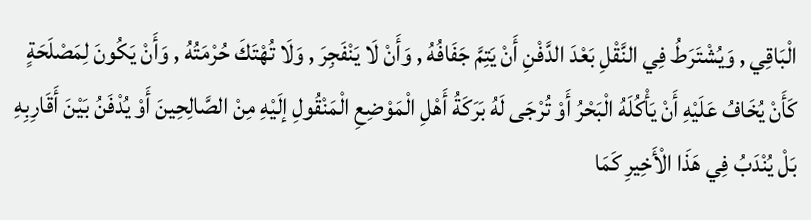الْبَاقِي , وَيُشْتَرَطُ فِي النَّقْلِ بَعْدَ الدَّفْنِ أَنْ يَتِمَّ جَفَافُهُ , وَأَنْ لَا يَنْفَجِرَ , وَلَا تُهْتَكَ حُرْمَتُهُ , وَأَنْ يَكُونَ لِمَصْلَحَةٍ كَأَنْ يُخَافُ عَلَيْهِ أَنْ يَأْكُلَهُ الْبَحْرُ أَوْ تُرْجَى لَهُ بَرَكَةُ أَهْلِ الْمَوْضِعِ الْمَنْقُولِ إلَيْهِ مِنْ الصَّالِحِينَ أَوْ يُدْفَنُ بَيْنَ أَقَارِبِهِ بَلْ يُنْدَبُ فِي هَذَا الْأَخِيرِ كَمَا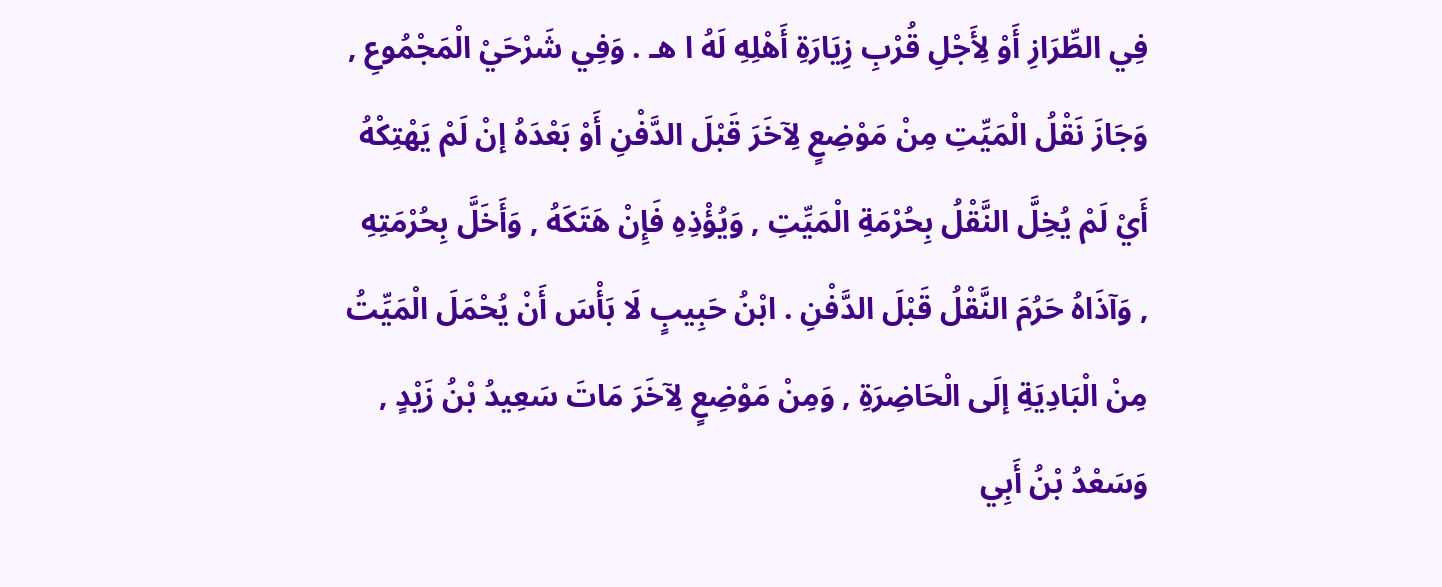فِي الطِّرَازِ أَوْ لِأَجْلِ قُرْبِ زِيَارَةِ أَهْلِهِ لَهُ ا هـ . وَفِي شَرْحَيْ الْمَجْمُوعِ , وَجَازَ نَقْلُ الْمَيِّتِ مِنْ مَوْضِعٍ لِآخَرَ قَبْلَ الدَّفْنِ أَوْ بَعْدَهُ إنْ لَمْ يَهْتِكْهُ أَيْ لَمْ يُخِلَّ النَّقْلُ بِحُرْمَةِ الْمَيِّتِ , وَيُؤْذِهِ فَإِنْ هَتَكَهُ , وَأَخَلَّ بِحُرْمَتِهِ , وَآذَاهُ حَرُمَ النَّقْلُ قَبْلَ الدَّفْنِ . ابْنُ حَبِيبٍ لَا بَأْسَ أَنْ يُحْمَلَ الْمَيِّتُ مِنْ الْبَادِيَةِ إلَى الْحَاضِرَةِ , وَمِنْ مَوْضِعٍ لِآخَرَ مَاتَ سَعِيدُ بْنُ زَيْدٍ , وَسَعْدُ بْنُ أَبِي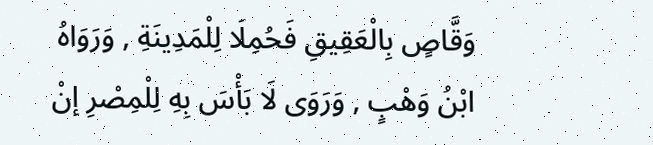وَقَّاصٍ بِالْعَقِيقِ فَحُمِلَا لِلْمَدِينَةِ , وَرَوَاهُ ابْنُ وَهْبٍ , وَرَوَى لَا بَأْسَ بِهِ لِلْمِصْرِ إنْ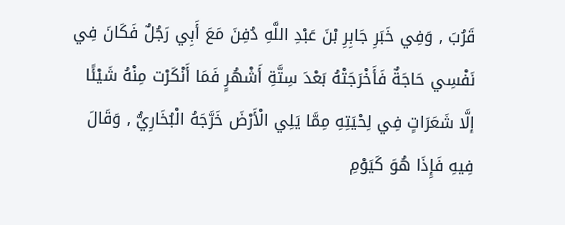قَرُبَ , وَفِي خَبَرِ جَابِرِ بْنَ عَبْدِ اللَّهِ دُفِنَ مَعَ أَبِي رَجُلٌ فَكَانَ فِي نَفْسِي حَاجَةٌ فَأَخْرَجَتْهُ بَعْدَ سِتَّةِ أَشْهُرٍ فَمَا أَنْكَرْت مِنْهُ شَيْئًا إلَّا شَعَرَاتٍ فِي لِحْيَتِهِ مِمَّا يَلِي الْأَرْضَ خَرَّجَهُ الْبُخَارِيُّ , وَقَالَ فِيهِ فَإِذَا هُوَ كَيَوْمِ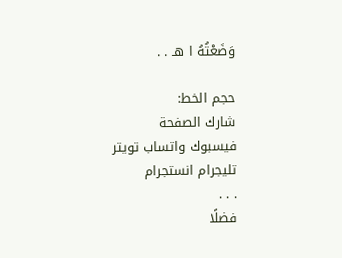وَضَعْتُهُ ا هـ . .

حجم الخط:
شارك الصفحة
فيسبوك واتساب تويتر تليجرام انستجرام
. . .
فضلًا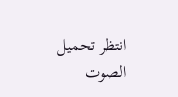انتظر تحميل الصوت